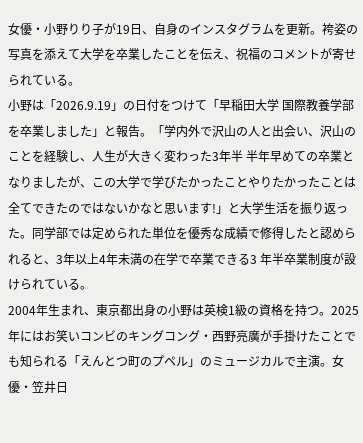女優・小野りり子が19日、自身のインスタグラムを更新。袴姿の写真を添えて大学を卒業したことを伝え、祝福のコメントが寄せられている。
小野は「2026.9.19」の日付をつけて「早稲田大学 国際教養学部を卒業しました」と報告。「学内外で沢山の人と出会い、沢山のことを経験し、人生が大きく変わった3年半 半年早めての卒業となりましたが、この大学で学びたかったことやりたかったことは全てできたのではないかなと思います!」と大学生活を振り返った。同学部では定められた単位を優秀な成績で修得したと認められると、3年以上4年未満の在学で卒業できる3 年半卒業制度が設けられている。
2004年生まれ、東京都出身の小野は英検1級の資格を持つ。2025年にはお笑いコンビのキングコング・西野亮廣が手掛けたことでも知られる「えんとつ町のプペル」のミュージカルで主演。女優・笠井日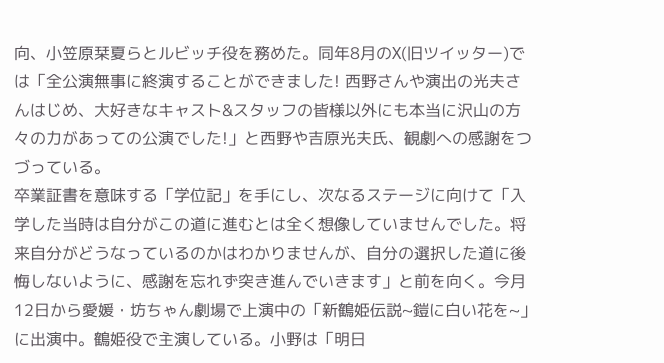向、小笠原栞夏らとルビッチ役を務めた。同年8月のX(旧ツイッター)では「全公演無事に終演することができました! 西野さんや演出の光夫さんはじめ、大好きなキャスト&スタッフの皆様以外にも本当に沢山の方々の力があっての公演でした!」と西野や吉原光夫氏、観劇への感謝をつづっている。
卒業証書を意味する「学位記」を手にし、次なるステージに向けて「入学した当時は自分がこの道に進むとは全く想像していませんでした。将来自分がどうなっているのかはわかりませんが、自分の選択した道に後悔しないように、感謝を忘れず突き進んでいきます」と前を向く。今月12日から愛媛・坊ちゃん劇場で上演中の「新鶴姫伝説~鎧に白い花を~」に出演中。鶴姫役で主演している。小野は「明日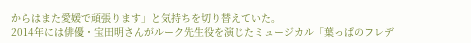からはまた愛媛で頑張ります」と気持ちを切り替えていた。
2014年には俳優・宝田明さんがルーク先生役を演じたミュージカル「葉っぱのフレデ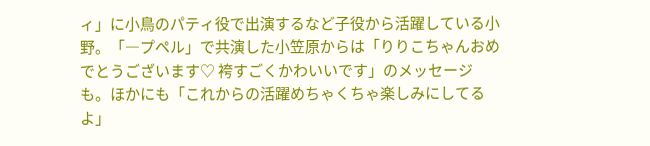ィ」に小鳥のパティ役で出演するなど子役から活躍している小野。「―プペル」で共演した小笠原からは「りりこちゃんおめでとうございます♡ 袴すごくかわいいです」のメッセージも。ほかにも「これからの活躍めちゃくちゃ楽しみにしてるよ」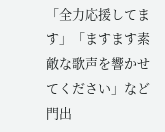「全力応援してます」「ますます素敵な歌声を響かせてください」など門出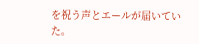を祝う声とエールが届いていた。